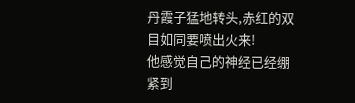丹霞子猛地转头,赤红的双目如同要喷出火来!
他感觉自己的神经已经绷紧到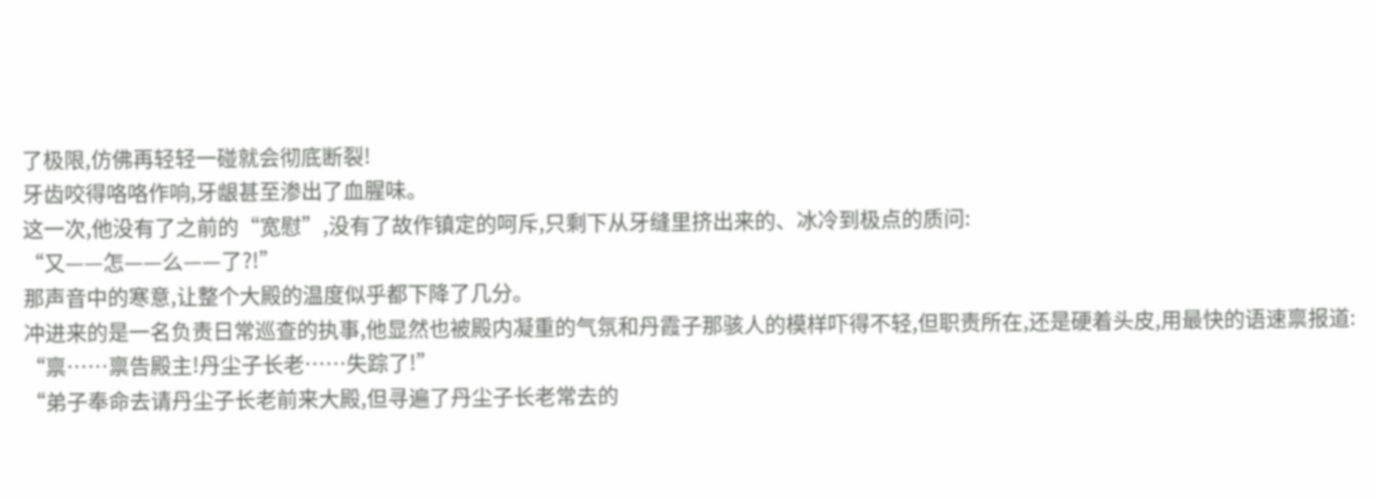了极限,仿佛再轻轻一碰就会彻底断裂!
牙齿咬得咯咯作响,牙龈甚至渗出了血腥味。
这一次,他没有了之前的“宽慰”,没有了故作镇定的呵斥,只剩下从牙缝里挤出来的、冰冷到极点的质问:
“又——怎——么——了?!”
那声音中的寒意,让整个大殿的温度似乎都下降了几分。
冲进来的是一名负责日常巡查的执事,他显然也被殿内凝重的气氛和丹霞子那骇人的模样吓得不轻,但职责所在,还是硬着头皮,用最快的语速禀报道:
“禀……禀告殿主!丹尘子长老……失踪了!”
“弟子奉命去请丹尘子长老前来大殿,但寻遍了丹尘子长老常去的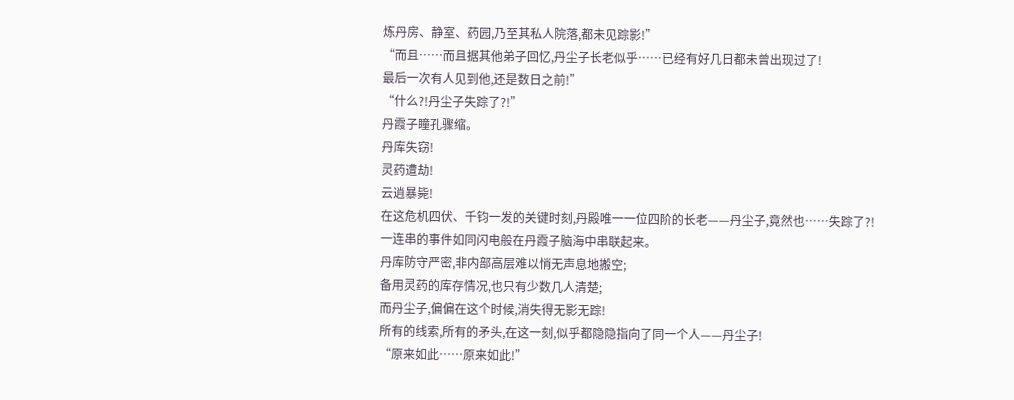炼丹房、静室、药园,乃至其私人院落,都未见踪影!”
“而且……而且据其他弟子回忆,丹尘子长老似乎……已经有好几日都未曾出现过了!
最后一次有人见到他,还是数日之前!”
“什么?!丹尘子失踪了?!”
丹霞子瞳孔骤缩。
丹库失窃!
灵药遭劫!
云逍暴毙!
在这危机四伏、千钧一发的关键时刻,丹殿唯一一位四阶的长老——丹尘子,竟然也……失踪了?!
一连串的事件如同闪电般在丹霞子脑海中串联起来。
丹库防守严密,非内部高层难以悄无声息地搬空;
备用灵药的库存情况,也只有少数几人清楚;
而丹尘子,偏偏在这个时候,消失得无影无踪!
所有的线索,所有的矛头,在这一刻,似乎都隐隐指向了同一个人——丹尘子!
“原来如此……原来如此!”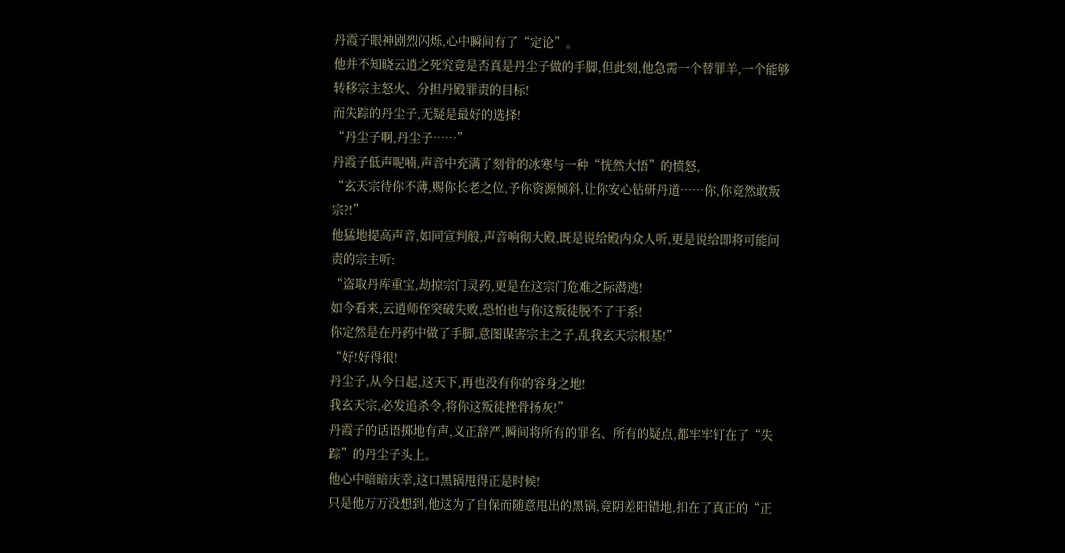丹霞子眼神剧烈闪烁,心中瞬间有了“定论”。
他并不知晓云逍之死究竟是否真是丹尘子做的手脚,但此刻,他急需一个替罪羊,一个能够转移宗主怒火、分担丹殿罪责的目标!
而失踪的丹尘子,无疑是最好的选择!
“丹尘子啊,丹尘子……”
丹霞子低声呢喃,声音中充满了刻骨的冰寒与一种“恍然大悟”的愤怒,
“玄天宗待你不薄,赐你长老之位,予你资源倾斜,让你安心钻研丹道……你,你竟然敢叛宗?!”
他猛地提高声音,如同宣判般,声音响彻大殿,既是说给殿内众人听,更是说给即将可能问责的宗主听:
“盗取丹库重宝,劫掠宗门灵药,更是在这宗门危难之际潜逃!
如今看来,云逍师侄突破失败,恐怕也与你这叛徒脱不了干系!
你定然是在丹药中做了手脚,意图谋害宗主之子,乱我玄天宗根基!”
“好!好得很!
丹尘子,从今日起,这天下,再也没有你的容身之地!
我玄天宗,必发追杀令,将你这叛徒挫骨扬灰!”
丹霞子的话语掷地有声,义正辞严,瞬间将所有的罪名、所有的疑点,都牢牢钉在了“失踪”的丹尘子头上。
他心中暗暗庆幸,这口黑锅甩得正是时候!
只是他万万没想到,他这为了自保而随意甩出的黑锅,竟阴差阳错地,扣在了真正的“正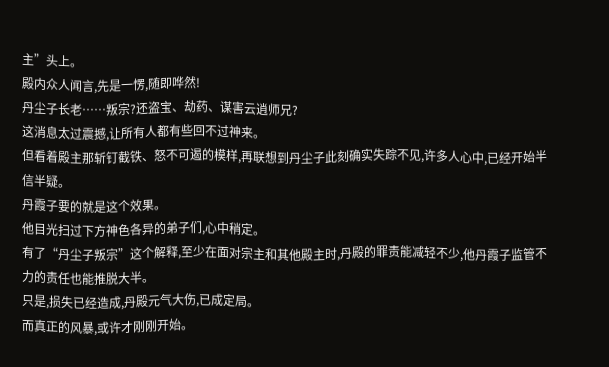主”头上。
殿内众人闻言,先是一愣,随即哗然!
丹尘子长老……叛宗?还盗宝、劫药、谋害云逍师兄?
这消息太过震撼,让所有人都有些回不过神来。
但看着殿主那斩钉截铁、怒不可遏的模样,再联想到丹尘子此刻确实失踪不见,许多人心中,已经开始半信半疑。
丹霞子要的就是这个效果。
他目光扫过下方神色各异的弟子们,心中稍定。
有了“丹尘子叛宗”这个解释,至少在面对宗主和其他殿主时,丹殿的罪责能减轻不少,他丹霞子监管不力的责任也能推脱大半。
只是,损失已经造成,丹殿元气大伤,已成定局。
而真正的风暴,或许才刚刚开始。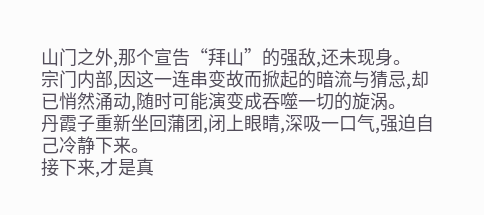山门之外,那个宣告“拜山”的强敌,还未现身。
宗门内部,因这一连串变故而掀起的暗流与猜忌,却已悄然涌动,随时可能演变成吞噬一切的旋涡。
丹霞子重新坐回蒲团,闭上眼睛,深吸一口气,强迫自己冷静下来。
接下来,才是真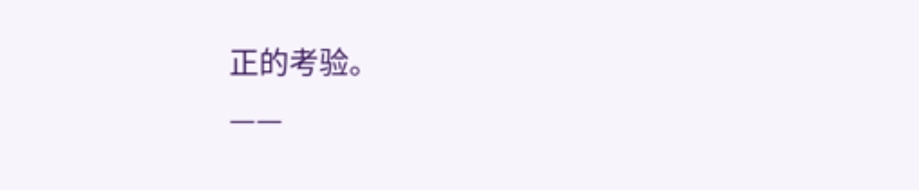正的考验。
——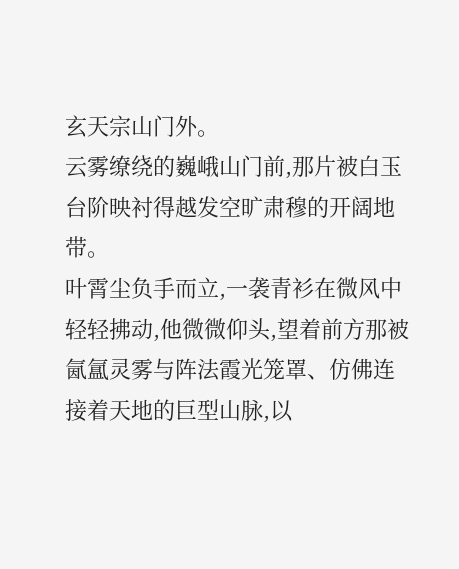玄天宗山门外。
云雾缭绕的巍峨山门前,那片被白玉台阶映衬得越发空旷肃穆的开阔地带。
叶霄尘负手而立,一袭青衫在微风中轻轻拂动,他微微仰头,望着前方那被氤氲灵雾与阵法霞光笼罩、仿佛连接着天地的巨型山脉,以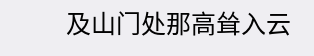及山门处那高耸入云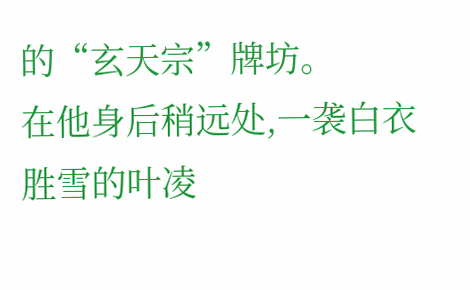的“玄天宗”牌坊。
在他身后稍远处,一袭白衣胜雪的叶凌